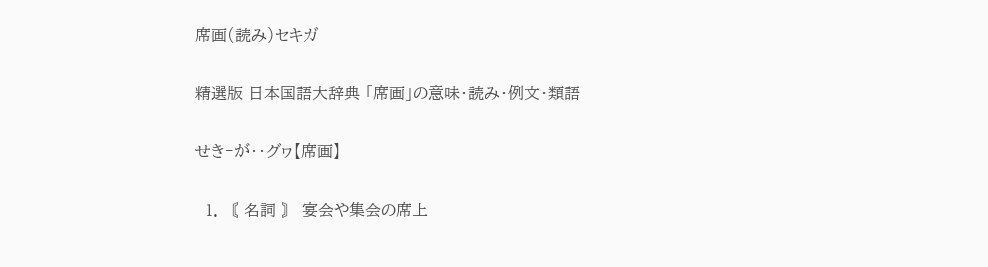席画(読み)セキガ

精選版 日本国語大辞典 「席画」の意味・読み・例文・類語

せき‐が‥グヮ【席画】

  1. 〘 名詞 〙 宴会や集会の席上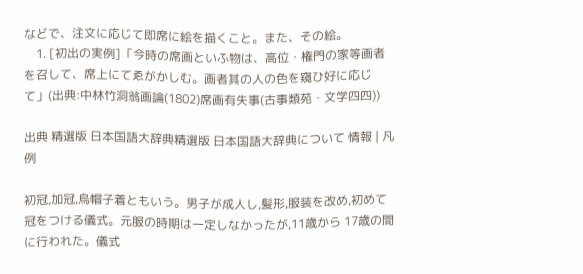などで、注文に応じて即席に絵を描くこと。また、その絵。
    1. [初出の実例]「今時の席画といふ物は、高位・権門の家等画者を召して、席上にてゑがかしむ。画者其の人の色を窺ひ好に応じて」(出典:中林竹洞翁画論(1802)席画有失事(古事類苑・文学四四))

出典 精選版 日本国語大辞典精選版 日本国語大辞典について 情報 | 凡例

初冠,加冠,烏帽子着ともいう。男子が成人し,髪形,服装を改め,初めて冠をつける儀式。元服の時期は一定しなかったが,11歳から 17歳の間に行われた。儀式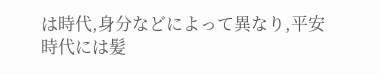は時代,身分などによって異なり,平安時代には髪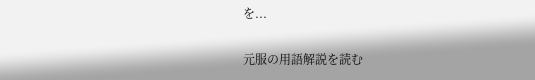を...

元服の用語解説を読む